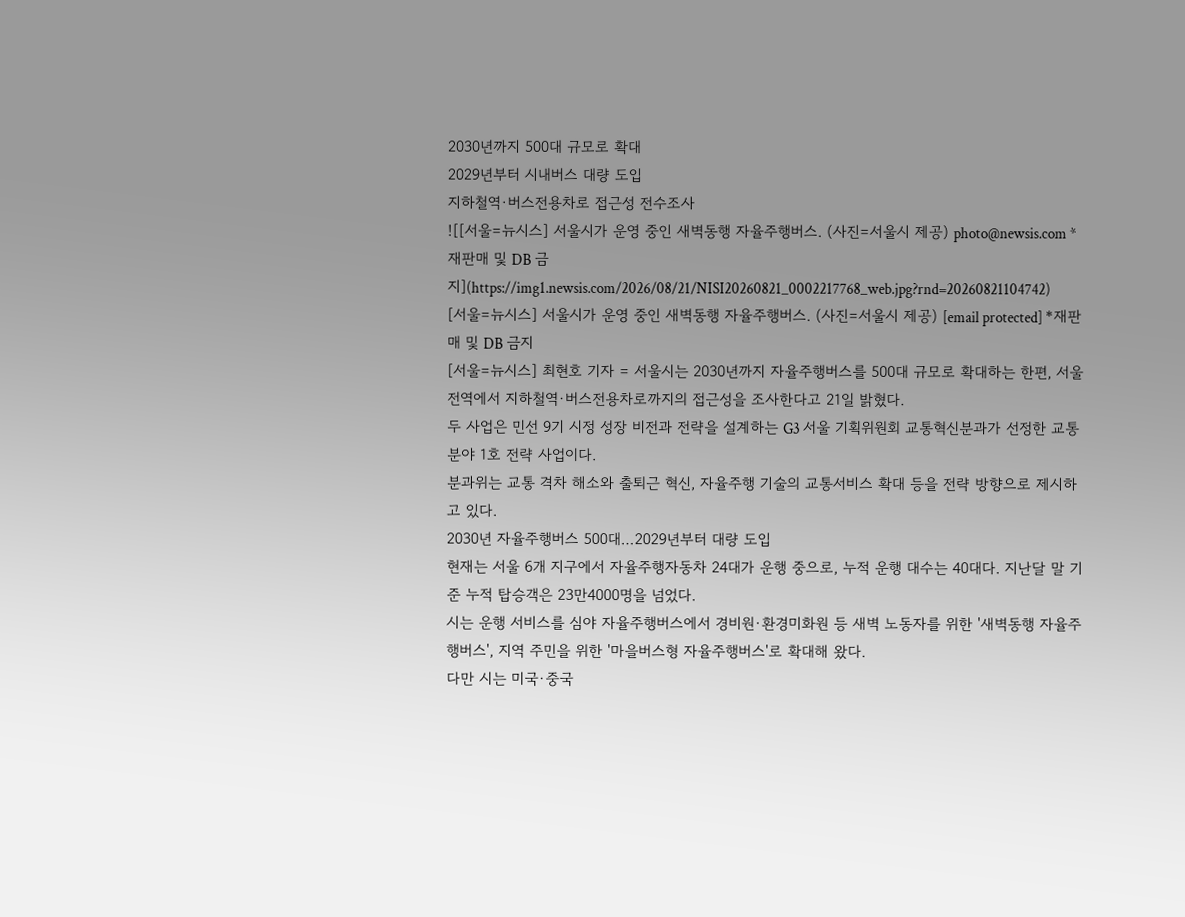2030년까지 500대 규모로 확대
2029년부터 시내버스 대량 도입
지하철역·버스전용차로 접근성 전수조사
![[서울=뉴시스] 서울시가 운영 중인 새벽동행 자율주행버스. (사진=서울시 제공) photo@newsis.com *재판매 및 DB 금지](https://img1.newsis.com/2026/08/21/NISI20260821_0002217768_web.jpg?rnd=20260821104742)
[서울=뉴시스] 서울시가 운영 중인 새벽동행 자율주행버스. (사진=서울시 제공) [email protected] *재판매 및 DB 금지
[서울=뉴시스] 최현호 기자 = 서울시는 2030년까지 자율주행버스를 500대 규모로 확대하는 한편, 서울 전역에서 지하철역·버스전용차로까지의 접근성을 조사한다고 21일 밝혔다.
두 사업은 민선 9기 시정 성장 비전과 전략을 설계하는 G3 서울 기획위원회 교통혁신분과가 선정한 교통 분야 1호 전략 사업이다.
분과위는 교통 격차 해소와 출퇴근 혁신, 자율주행 기술의 교통서비스 확대 등을 전략 방향으로 제시하고 있다.
2030년 자율주행버스 500대…2029년부터 대량 도입
현재는 서울 6개 지구에서 자율주행자동차 24대가 운행 중으로, 누적 운행 대수는 40대다. 지난달 말 기준 누적 탑승객은 23만4000명을 넘었다.
시는 운행 서비스를 심야 자율주행버스에서 경비원·환경미화원 등 새벽 노동자를 위한 '새벽동행 자율주행버스', 지역 주민을 위한 '마을버스형 자율주행버스'로 확대해 왔다.
다만 시는 미국·중국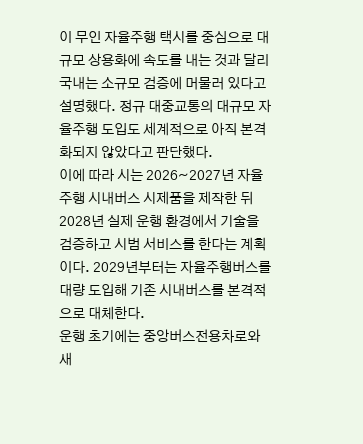이 무인 자율주행 택시를 중심으로 대규모 상용화에 속도를 내는 것과 달리 국내는 소규모 검증에 머물러 있다고 설명했다. 정규 대중교통의 대규모 자율주행 도입도 세계적으로 아직 본격화되지 않았다고 판단했다.
이에 따라 시는 2026~2027년 자율주행 시내버스 시제품을 제작한 뒤 2028년 실제 운행 환경에서 기술을 검증하고 시범 서비스를 한다는 계획이다. 2029년부터는 자율주행버스를 대량 도입해 기존 시내버스를 본격적으로 대체한다.
운행 초기에는 중앙버스전용차로와 새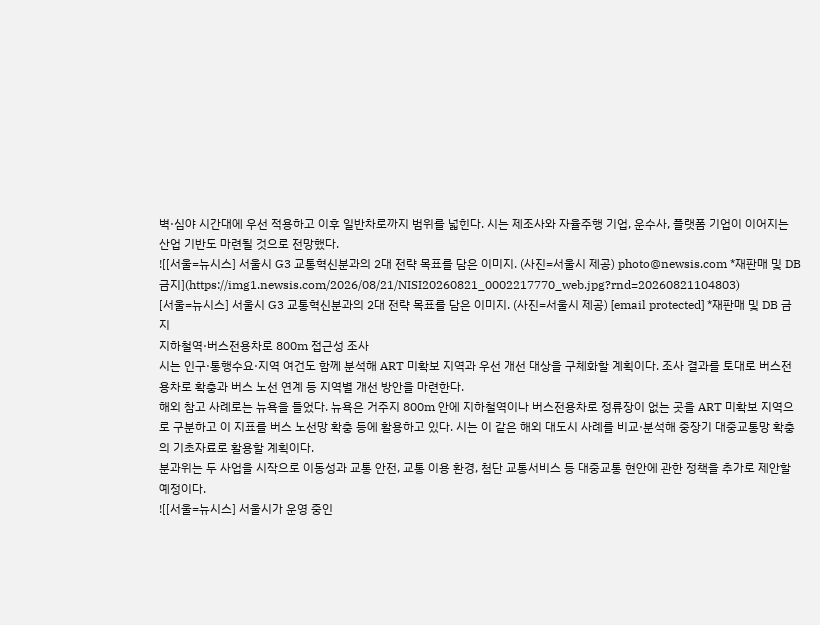벽·심야 시간대에 우선 적용하고 이후 일반차로까지 범위를 넓힌다. 시는 제조사와 자율주행 기업, 운수사, 플랫폼 기업이 이어지는 산업 기반도 마련될 것으로 전망했다.
![[서울=뉴시스] 서울시 G3 교통혁신분과의 2대 전략 목표를 담은 이미지. (사진=서울시 제공) photo@newsis.com *재판매 및 DB 금지](https://img1.newsis.com/2026/08/21/NISI20260821_0002217770_web.jpg?rnd=20260821104803)
[서울=뉴시스] 서울시 G3 교통혁신분과의 2대 전략 목표를 담은 이미지. (사진=서울시 제공) [email protected] *재판매 및 DB 금지
지하철역·버스전용차로 800m 접근성 조사
시는 인구·통행수요·지역 여건도 함께 분석해 ART 미확보 지역과 우선 개선 대상을 구체화할 계획이다. 조사 결과를 토대로 버스전용차로 확충과 버스 노선 연계 등 지역별 개선 방안을 마련한다.
해외 참고 사례로는 뉴욕을 들었다. 뉴욕은 거주지 800m 안에 지하철역이나 버스전용차로 정류장이 없는 곳을 ART 미확보 지역으로 구분하고 이 지표를 버스 노선망 확충 등에 활용하고 있다. 시는 이 같은 해외 대도시 사례를 비교·분석해 중장기 대중교통망 확충의 기초자료로 활용할 계획이다.
분과위는 두 사업을 시작으로 이동성과 교통 안전, 교통 이용 환경, 첨단 교통서비스 등 대중교통 현안에 관한 정책을 추가로 제안할 예정이다.
![[서울=뉴시스] 서울시가 운영 중인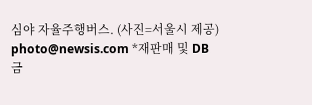심야 자율주행버스. (사진=서울시 제공) photo@newsis.com *재판매 및 DB 금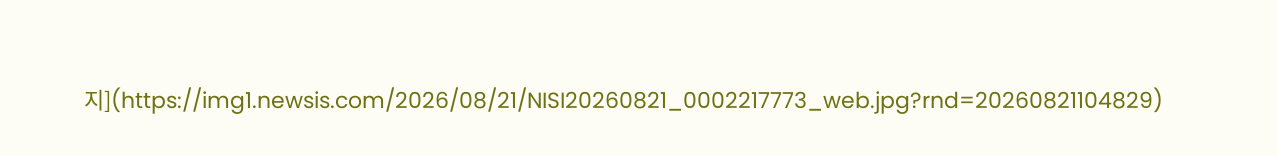지](https://img1.newsis.com/2026/08/21/NISI20260821_0002217773_web.jpg?rnd=20260821104829)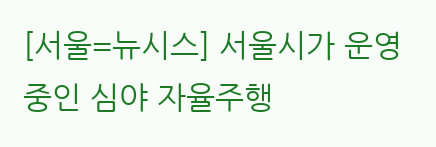[서울=뉴시스] 서울시가 운영 중인 심야 자율주행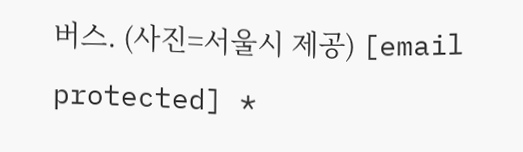버스. (사진=서울시 제공) [email protected] *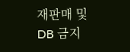재판매 및 DB 금지